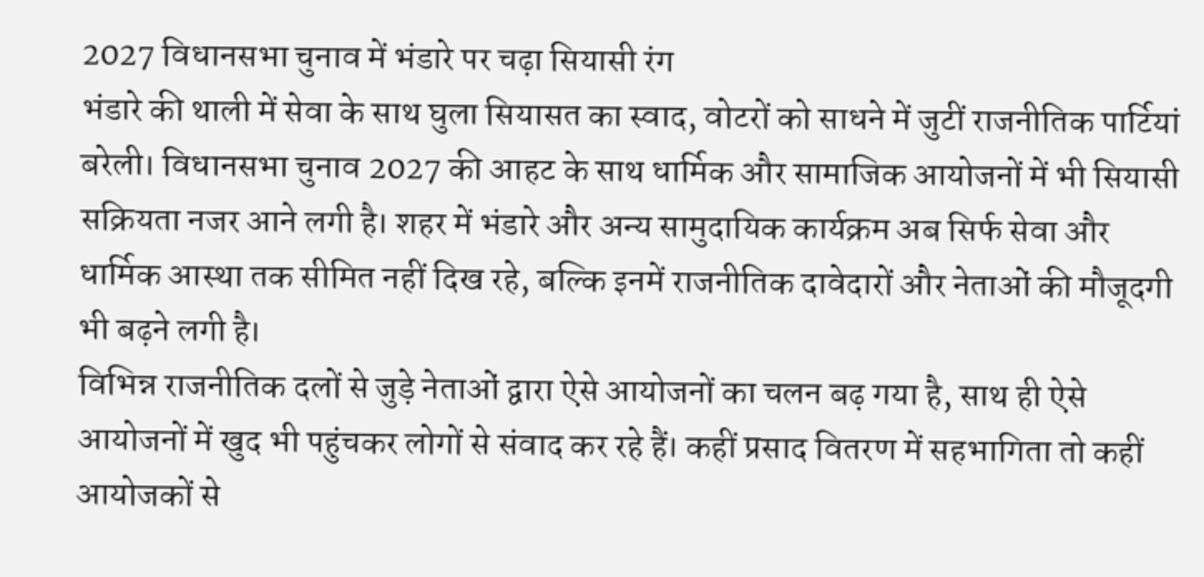2027 विधानसभा चुनाव में भंडारे पर चढ़ा सियासी रंग
भंडारे की थाली में सेवा के साथ घुला सियासत का स्वाद, वोटरों को साधने में जुटीं राजनीतिक पार्टियां
बरेली। विधानसभा चुनाव 2027 की आहट के साथ धार्मिक और सामाजिक आयोजनों में भी सियासी सक्रियता नजर आने लगी है। शहर में भंडारे और अन्य सामुदायिक कार्यक्रम अब सिर्फ सेवा और धार्मिक आस्था तक सीमित नहीं दिख रहे, बल्कि इनमें राजनीतिक दावेदारों और नेताओं की मौजूदगी भी बढ़ने लगी है।
विभिन्न राजनीतिक दलों से जुड़े नेताओं द्वारा ऐसे आयोजनों का चलन बढ़ गया है, साथ ही ऐसे आयोजनों में खुद भी पहुंचकर लोगों से संवाद कर रहे हैं। कहीं प्रसाद वितरण में सहभागिता तो कहीं आयोजकों से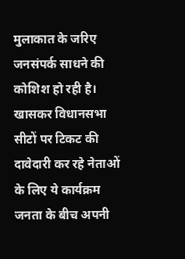मुलाकात के जरिए जनसंपर्क साधने की कोशिश हो रही है। खासकर विधानसभा सीटों पर टिकट की दावेदारी कर रहे नेताओं के लिए ये कार्यक्रम जनता के बीच अपनी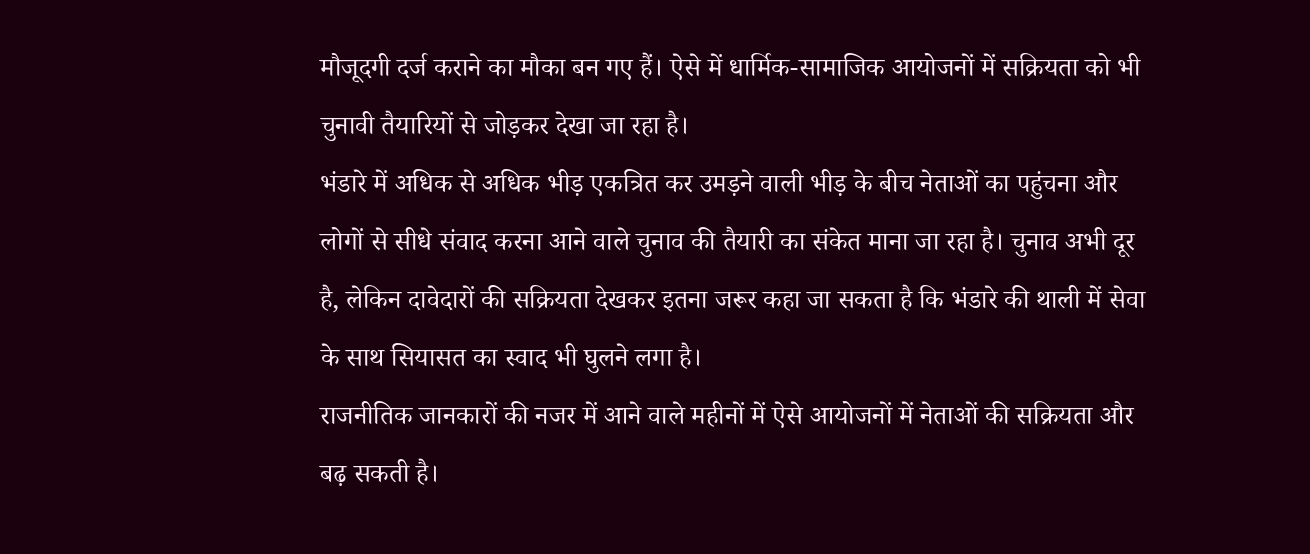मौजूदगी दर्ज कराने का मौका बन गए हैं। ऐसे में धार्मिक-सामाजिक आयोजनों में सक्रियता को भी चुनावी तैयारियों से जोड़कर देखा जा रहा है।
भंडारे में अधिक से अधिक भीड़ एकत्रित कर उमड़ने वाली भीड़ के बीच नेताओं का पहुंचना और लोगों से सीधे संवाद करना आने वाले चुनाव की तैयारी का संकेत माना जा रहा है। चुनाव अभी दूर है, लेकिन दावेदारों की सक्रियता देखकर इतना जरूर कहा जा सकता है कि भंडारे की थाली में सेवा के साथ सियासत का स्वाद भी घुलने लगा है।
राजनीतिक जानकारों की नजर में आने वाले महीनों में ऐसे आयोजनों में नेताओं की सक्रियता और बढ़ सकती है।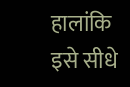हालांकि इसे सीधे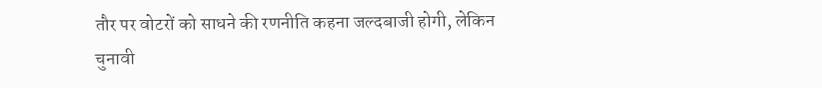तौर पर वोटरों को साधने की रणनीति कहना जल्दबाजी होगी, लेकिन चुनावी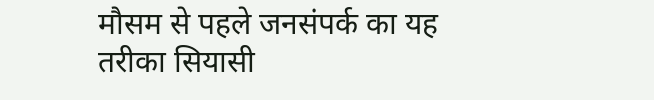मौसम से पहले जनसंपर्क का यह तरीका सियासी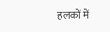हलकों में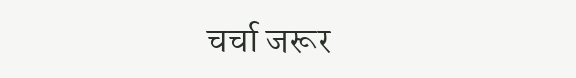चर्चा जरूर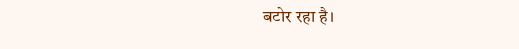बटोर रहा है।